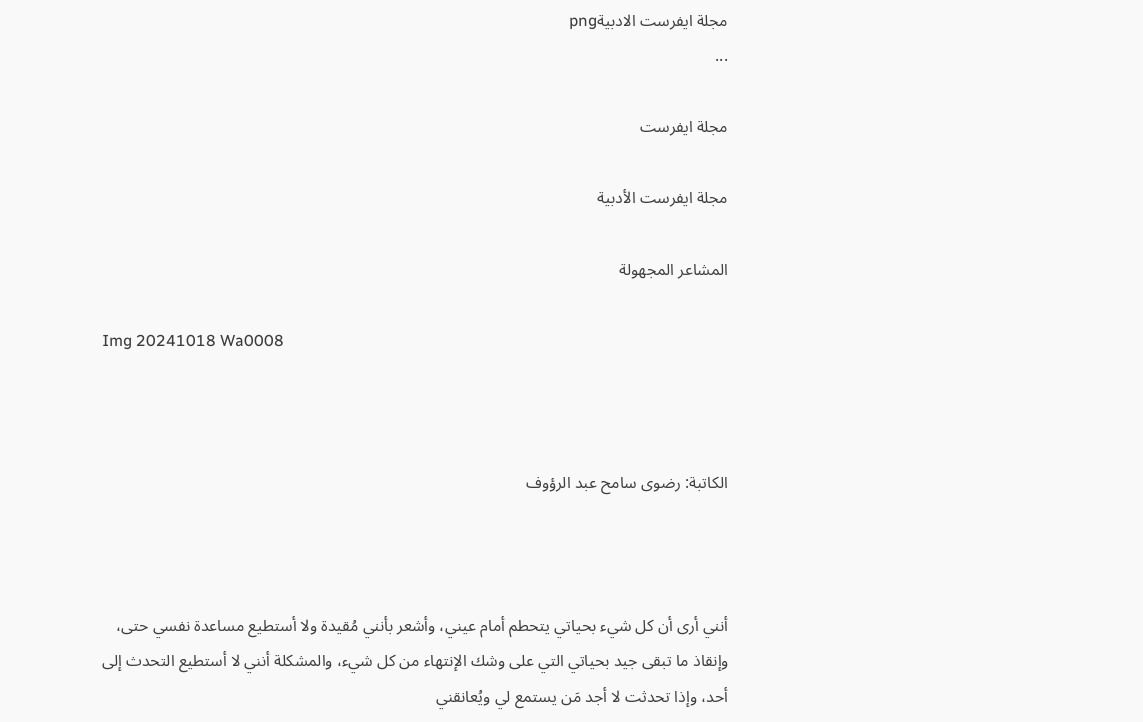مجلة ايفرست الادبيةpng
...

مجلة ايفرست

مجلة ايفرست الأدبية

المشاعر المجهولة

Img 20241018 Wa0008



الكاتبة: رضوى سامح عبد الرؤوف



أنني أرى أن كل شيء بحياتي يتحطم أمام عيني، وأشعر بأنني مُقيدة ولا أستطيع مساعدة نفسي حتى، وإنقاذ ما تبقى جيد بحياتي التي على وشك الإنتهاء من كل شيء، والمشكلة أنني لا أستطيع التحدث إلى أحد، وإذا تحدثت لا أجد مَن يستمع لي ويُعانقني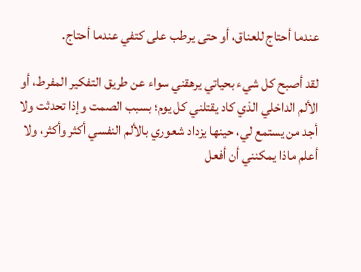عندما أحتاج للعناق، أو حتى يرطب على كتفي عندما أحتاج.

لقد أصبح كل شيء بحياتي يرهقني سواء عن طريق التفكير المفرط، أو الألم الداخلي الذي كاد يقتلني كل يوم؛ بسبب الصمت وإذا تحدثت ولا أجد من يستمع لي، حينها يزداد شعوري بالألم النفسي أكثر وأكثر، ولا أعلم ماذا يمكنني أن أفعل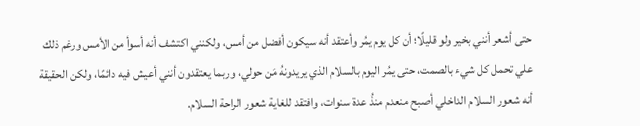حتى أشعر أنني بخير ولو قليلًا؛ أن كل يوم يمُر وأعتقد أنه سيكون أفضل من أمس، ولكنني اكتشف أنه أسوأ من الأمس ورغم ذلك علي تحمل كل شيء بالصمت، حتى يمُر اليوم بالسلام الذي يريدونهُ مَن حولي، وربما يعتقدون أنني أعيش فيه دائمًا، ولكن الحقيقة أنه شعور السلام الداخلي أصبح منعدم منذُ عدة سنوات، وافتقد للغاية شعور الراحة السلام.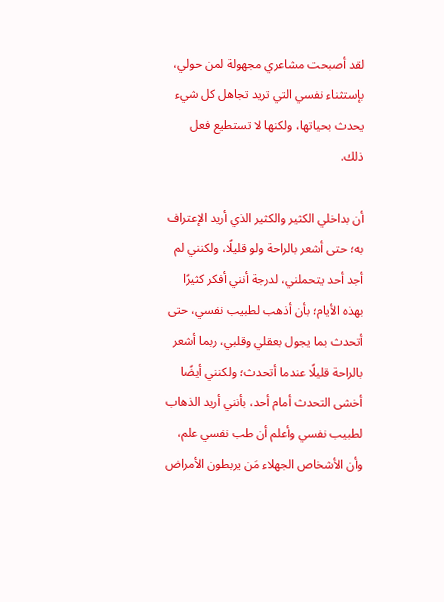لقد أصبحت مشاعري مجهولة لمن حولي، بإستثناء نفسي التي تريد تجاهل كل شيء يحدث بحياتها، ولكنها لا تستطيع فعل ذلك.

أن بداخلي الكثير والكثير الذي أريد الإعتراف به؛ حتى أشعر بالراحة ولو قليلًا، ولكنني لم أجد أحد يتحملني، لدرجة أنني أفكر كثيرًا بهذه الأيام؛ بأن أذهب لطبيب نفسي، حتى أتحدث بما يجول بعقلي وقلبي، ربما أشعر بالراحة قليلًا عندما أتحدث؛ ولكنني أيضًا أخشى التحدث أمام أحد، بأنني أريد الذهاب لطبيب نفسي وأعلم أن طب نفسي علم، وأن الأشخاص الجهلاء مَن يربطون الأمراض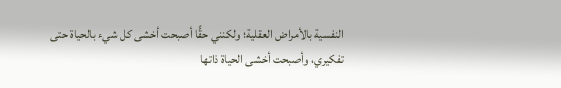النفسية بالأمراض العقلية؛ ولكنني حقًّا أصبحت أخشى كل شيء بالحياة حتى تفكيري، وأصبحت أخشى الحياة ذاتها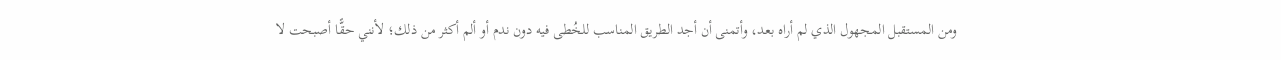ومن المستقبل المجهول الذي لم أراه بعد، وأتمنى أن أجد الطريق المناسب للخُطى فيه دون ندم أو ألم أكثر من ذلك؛ لأنني حقًّا أصبحت لا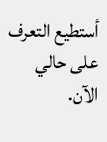أستطيع التعرف على حالي الآن.